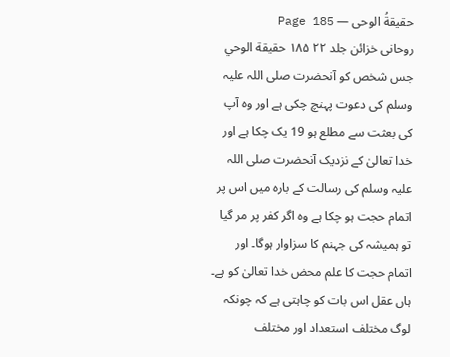حقیقةُ الوحی — Page 185
روحانی خزائن جلد ۲۲ ۱۸۵ حقيقة الوحي جس شخص کو آنحضرت صلی اللہ علیہ وسلم کی دعوت پہنچ چکی ہے اور وہ آپ کی بعثت سے مطلع ہو 19 یک چکا ہے اور خدا تعالیٰ کے نزدیک آنحضرت صلی اللہ علیہ وسلم کی رسالت کے بارہ میں اس پر اتمام حجت ہو چکا ہے وہ اگر کفر پر مر گیا تو ہمیشہ کی جہنم کا سزاوار ہوگا۔ اور اتمام حجت کا علم محض خدا تعالیٰ کو ہے۔ ہاں عقل اس بات کو چاہتی ہے کہ چونکہ لوگ مختلف استعداد اور مختلف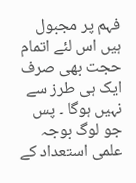فہم پر مجبول ہیں اس لئے اتمام حجت بھی صرف ایک ہی طرز سے نہیں ہوگا ۔ پس جو لوگ بوجہ علمی استعداد کے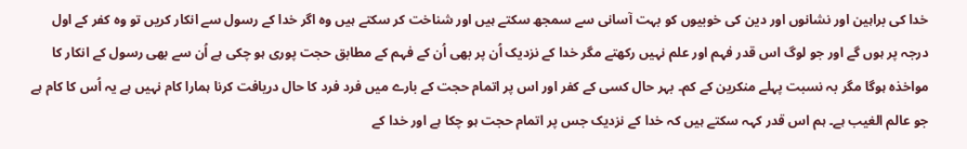خدا کی براہین اور نشانوں اور دین کی خوبیوں کو بہت آسانی سے سمجھ سکتے ہیں اور شناخت کر سکتے ہیں وہ اگر خدا کے رسول سے انکار کریں تو وہ کفر کے اول درجہ پر ہوں گے اور جو لوگ اس قدر فہم اور علم نہیں رکھتے مگر خدا کے نزدیک اُن پر بھی اُن کے فہم کے مطابق حجت پوری ہو چکی ہے اُن سے بھی رسول کے انکار کا مواخذہ ہوگا مگر بہ نسبت پہلے منکرین کے کم۔ بہر حال کسی کے کفر اور اس پر اتمام حجت کے بارے میں فرد فرد کا حال دریافت کرنا ہمارا کام نہیں ہے یہ اُس کا کام ہے جو عالم الغیب ہے۔ ہم اس قدر کہہ سکتے ہیں کہ خدا کے نزدیک جس پر اتمام حجت ہو چکا ہے اور خدا کے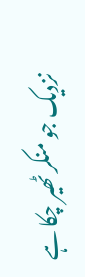نزدیک جو منکر ٹھیر چکا ہے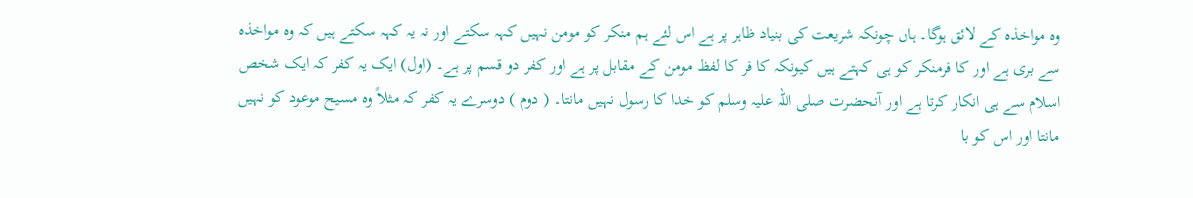وہ مواخذہ کے لائق ہوگا۔ ہاں چونکہ شریعت کی بنیاد ظاہر پر ہے اس لئے ہم منکر کو مومن نہیں کہہ سکتے اور نہ یہ کہہ سکتے ہیں کہ وہ مواخذہ سے بری ہے اور کا فرمنکر کو ہی کہتے ہیں کیونکہ کا فر کا لفظ مومن کے مقابل پر ہے اور کفر دو قسم پر ہے۔ (اول) ایک یہ کفر کہ ایک شخص اسلام سے ہی انکار کرتا ہے اور آنحضرت صلی اللہ علیہ وسلم کو خدا کا رسول نہیں مانتا۔ ( دوم ) دوسرے یہ کفر کہ مثلاً وہ مسیح موعود کو نہیں مانتا اور اس کو با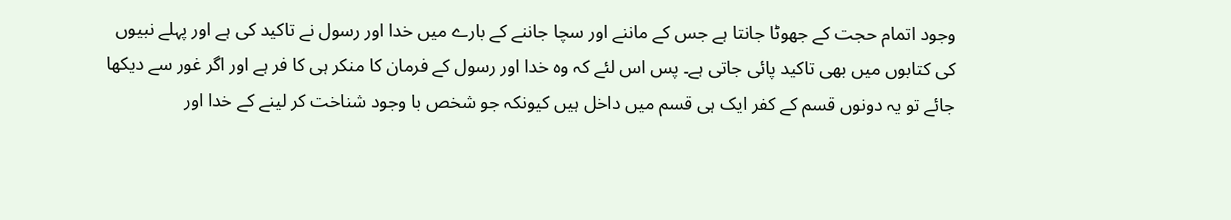وجود اتمام حجت کے جھوٹا جانتا ہے جس کے ماننے اور سچا جاننے کے بارے میں خدا اور رسول نے تاکید کی ہے اور پہلے نبیوں کی کتابوں میں بھی تاکید پائی جاتی ہے۔ پس اس لئے کہ وہ خدا اور رسول کے فرمان کا منکر ہی کا فر ہے اور اگر غور سے دیکھا جائے تو یہ دونوں قسم کے کفر ایک ہی قسم میں داخل ہیں کیونکہ جو شخص با وجود شناخت کر لینے کے خدا اور